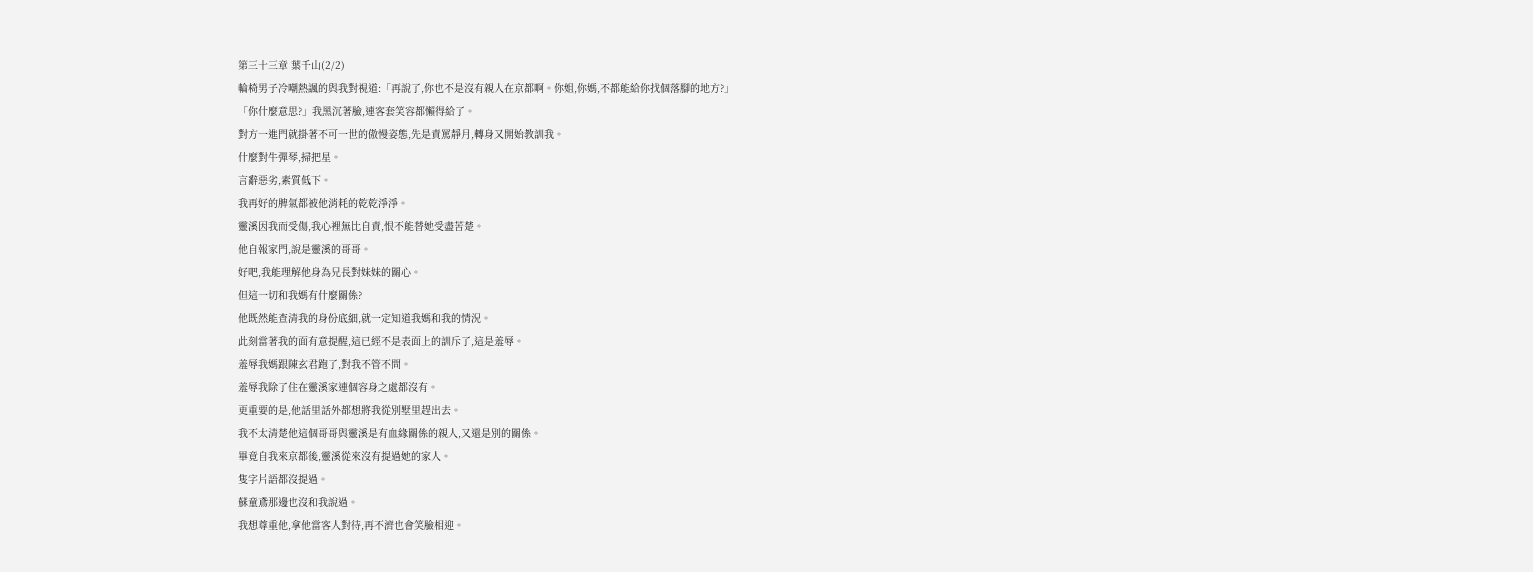第三十三章 葉千山(2/2)
輪椅男子冷嘲熱諷的與我對視道:「再說了,你也不是沒有親人在京都啊。你姐,你媽,不都能給你找個落腳的地方?」
「你什麼意思?」我黑沉著臉,連客套笑容都懶得給了。
對方一進門就掛著不可一世的傲慢姿態,先是責罵靜月,轉身又開始教訓我。
什麼對牛彈琴,掃把星。
言辭惡劣,素質低下。
我再好的脾氣都被他消耗的乾乾淨淨。
靈溪因我而受傷,我心裡無比自責,恨不能替她受盡苦楚。
他自報家門,說是靈溪的哥哥。
好吧,我能理解他身為兄長對妹妹的關心。
但這一切和我媽有什麼關係?
他既然能查清我的身份底細,就一定知道我媽和我的情況。
此刻當著我的面有意提醒,這已經不是表面上的訓斥了,這是羞辱。
羞辱我媽跟陳玄君跑了,對我不管不問。
羞辱我除了住在靈溪家連個容身之處都沒有。
更重要的是,他話里話外都想將我從別墅里趕出去。
我不太清楚他這個哥哥與靈溪是有血緣關係的親人,又還是別的關係。
畢竟自我來京都後,靈溪從來沒有提過她的家人。
隻字片語都沒提過。
蘇童鳶那邊也沒和我說過。
我想尊重他,拿他當客人對待,再不濟也會笑臉相迎。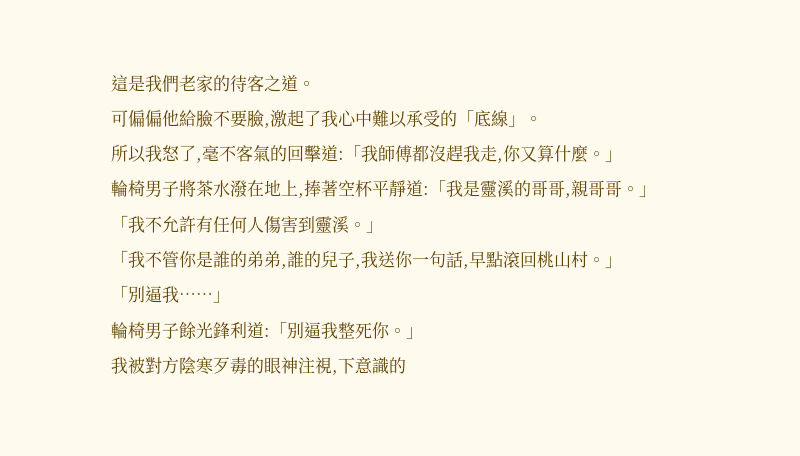這是我們老家的待客之道。
可偏偏他給臉不要臉,激起了我心中難以承受的「底線」。
所以我怒了,毫不客氣的回擊道:「我師傅都沒趕我走,你又算什麼。」
輪椅男子將茶水潑在地上,捧著空杯平靜道:「我是靈溪的哥哥,親哥哥。」
「我不允許有任何人傷害到靈溪。」
「我不管你是誰的弟弟,誰的兒子,我送你一句話,早點滾回桃山村。」
「別逼我……」
輪椅男子餘光鋒利道:「別逼我整死你。」
我被對方陰寒歹毒的眼神注視,下意識的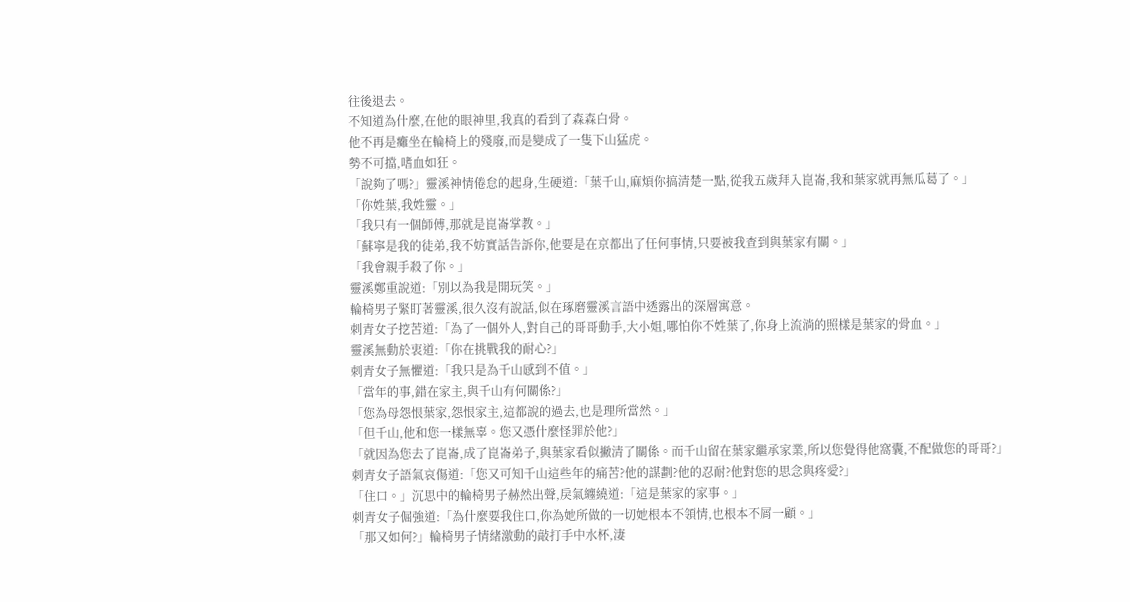往後退去。
不知道為什麼,在他的眼神里,我真的看到了森森白骨。
他不再是癱坐在輪椅上的殘廢,而是變成了一隻下山猛虎。
勢不可擋,嗜血如狂。
「說夠了嗎?」靈溪神情倦怠的起身,生硬道:「葉千山,麻煩你搞清楚一點,從我五歲拜入崑崙,我和葉家就再無瓜葛了。」
「你姓葉,我姓靈。」
「我只有一個師傅,那就是崑崙掌教。」
「蘇寧是我的徒弟,我不妨實話告訴你,他要是在京都出了任何事情,只要被我查到與葉家有關。」
「我會親手殺了你。」
靈溪鄭重說道:「別以為我是開玩笑。」
輪椅男子緊盯著靈溪,很久沒有說話,似在琢磨靈溪言語中透露出的深層寓意。
刺青女子挖苦道:「為了一個外人,對自己的哥哥動手,大小姐,哪怕你不姓葉了,你身上流淌的照樣是葉家的骨血。」
靈溪無動於衷道:「你在挑戰我的耐心?」
刺青女子無懼道:「我只是為千山感到不值。」
「當年的事,錯在家主,與千山有何關係?」
「您為母怨恨葉家,怨恨家主,這都說的過去,也是理所當然。」
「但千山,他和您一樣無辜。您又憑什麼怪罪於他?」
「就因為您去了崑崙,成了崑崙弟子,與葉家看似撇清了關係。而千山留在葉家繼承家業,所以您覺得他窩囊,不配做您的哥哥?」
刺青女子語氣哀傷道:「您又可知千山這些年的痛苦?他的謀劃?他的忍耐?他對您的思念與疼愛?」
「住口。」沉思中的輪椅男子赫然出聲,戾氣纏繞道:「這是葉家的家事。」
刺青女子倔強道:「為什麼要我住口,你為她所做的一切她根本不領情,也根本不屑一顧。」
「那又如何?」輪椅男子情緒激動的敲打手中水杯,淒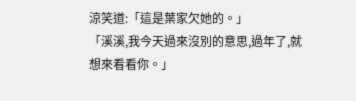涼笑道:「這是葉家欠她的。」
「溪溪,我今天過來沒別的意思,過年了,就想來看看你。」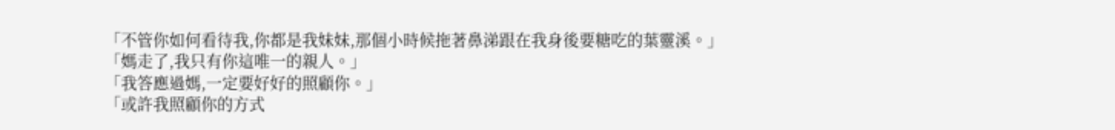「不管你如何看待我,你都是我妹妹,那個小時候拖著鼻涕跟在我身後要糖吃的葉靈溪。」
「媽走了,我只有你這唯一的親人。」
「我答應過媽,一定要好好的照顧你。」
「或許我照顧你的方式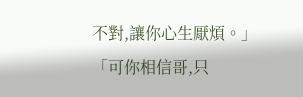不對,讓你心生厭煩。」
「可你相信哥,只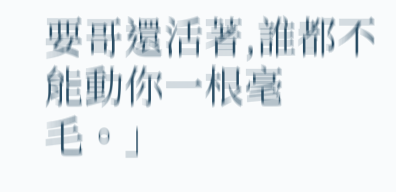要哥還活著,誰都不能動你一根毫毛。」